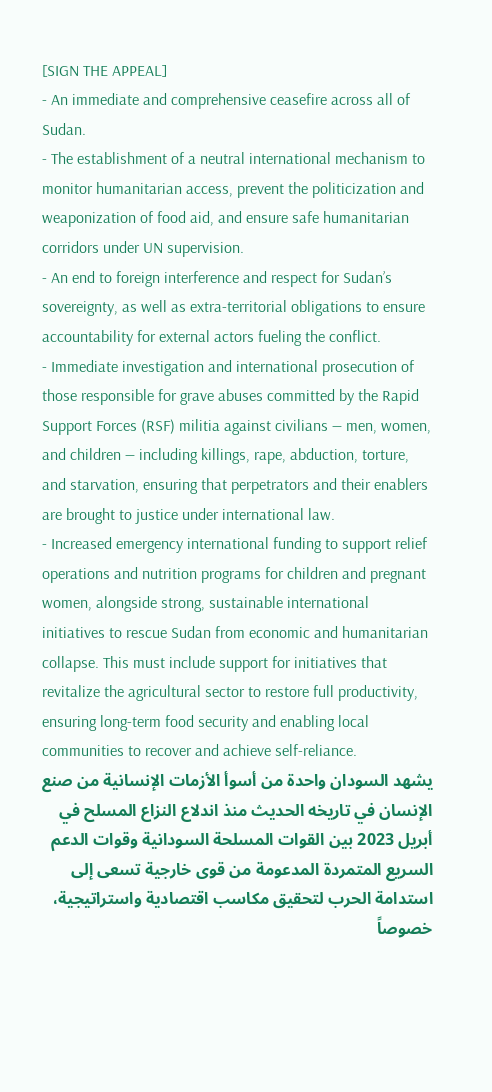[SIGN THE APPEAL]
- An immediate and comprehensive ceasefire across all of Sudan.
- The establishment of a neutral international mechanism to monitor humanitarian access, prevent the politicization and weaponization of food aid, and ensure safe humanitarian corridors under UN supervision.
- An end to foreign interference and respect for Sudan’s sovereignty, as well as extra-territorial obligations to ensure accountability for external actors fueling the conflict.
- Immediate investigation and international prosecution of those responsible for grave abuses committed by the Rapid Support Forces (RSF) militia against civilians — men, women, and children — including killings, rape, abduction, torture, and starvation, ensuring that perpetrators and their enablers are brought to justice under international law.
- Increased emergency international funding to support relief operations and nutrition programs for children and pregnant women, alongside strong, sustainable international initiatives to rescue Sudan from economic and humanitarian collapse. This must include support for initiatives that revitalize the agricultural sector to restore full productivity, ensuring long-term food security and enabling local communities to recover and achieve self-reliance.
يشهد السودان واحدة من أسوأ الأزمات الإنسانية من صنع الإنسان في تاريخه الحديث منذ اندلاع النزاع المسلح في أبريل 2023 بين القوات المسلحة السودانية وقوات الدعم السريع المتمردة المدعومة من قوى خارجية تسعى إلى استدامة الحرب لتحقيق مكاسب اقتصادية واستراتيجية، خصوصاً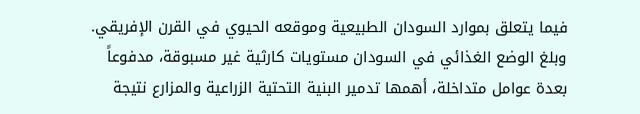فيما يتعلق بموارد السودان الطبيعية وموقعه الحيوي في القرن الإفريقي.
وبلغ الوضع الغذائي في السودان مستويات كارثية غير مسبوقة، مدفوعاً بعدة عوامل متداخلة، أهمها تدمير البنية التحتية الزراعية والمزارع نتيجة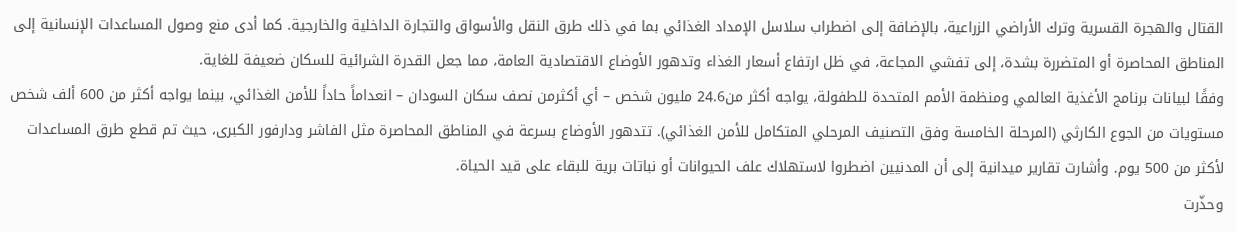القتال والهجرة القسرية وترك الأراضي الزراعية، بالإضافة إلى اضطراب سلاسل الإمداد الغذائي بما في ذلك طرق النقل والأسواق والتجارة الداخلية والخارجية. كما أدى منع وصول المساعدات الإنسانية إلى المناطق المحاصرة أو المتضررة بشدة، إلى تفشي المجاعة، في ظل ارتفاع أسعار الغذاء وتدهور الأوضاع الاقتصادية العامة، مما جعل القدرة الشرائية للسكان ضعيفة للغاية.
وفقًا لبيانات برنامج الأغذية العالمي ومنظمة الأمم المتحدة للطفولة، يواجه أكثر من24.6 مليون شخص – أي أكثرمن نصف سكان السودان – انعداماً حاداً للأمن الغذائي، بينما يواجه أكثر من 600 ألف شخص مستويات من الجوع الكارثي (المرحلة الخامسة وفق التصنيف المرحلي المتكامل للأمن الغذائي). تتدهور الأوضاع بسرعة في المناطق المحاصرة مثل الفاشر ودارفور الكبرى، حيث تم قطع طرق المساعدات لأكثر من 500 يوم. وأشارت تقارير ميدانية إلى أن المدنيين اضطروا لاستهلاك علف الحيوانات أو نباتات برية للبقاء على قيد الحياة.
وحذّرت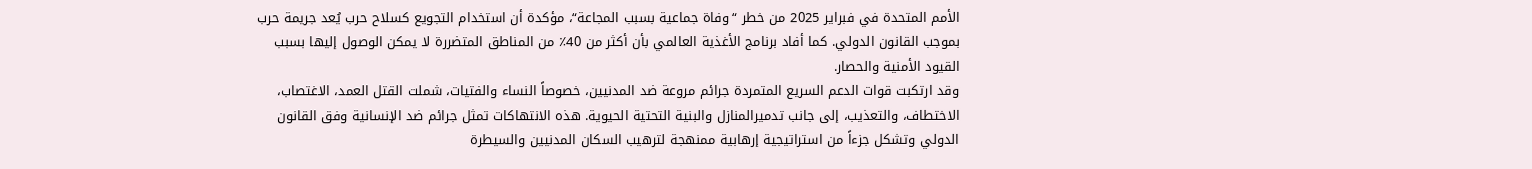الأمم المتحدة في فبراير 2025 من خطر “وفاة جماعية بسبب المجاعة“، مؤكدة أن استخدام التجويع كسلاح حرب يُعد جريمة حرب بموجب القانون الدولي. كما أفاد برنامج الأغذية العالمي بأن أكثر من 40٪ من المناطق المتضررة لا يمكن الوصول إليها بسبب القيود الأمنية والحصار.
وقد ارتكبت قوات الدعم السريع المتمردة جرائم مروعة ضد المدنيين، خصوصاً النساء والفتيات، شملت القتل العمد، الاغتصاب، الاختطاف، والتعذيب، إلى جانب تدميرالمنازل والبنية التحتية الحيوية. هذه الانتهاكات تمثل جرائم ضد الإنسانية وفق القانون الدولي وتشكل جزءاً من استراتيجية إرهابية ممنهجة لترهيب السكان المدنيين والسيطرة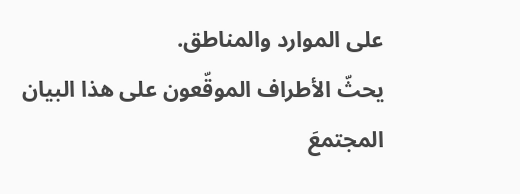على الموارد والمناطق.
يحثّ الأطراف الموقّعون على هذا البيان المجتمعَ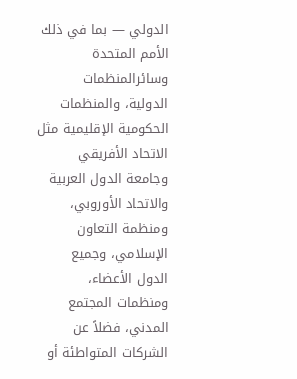الدولي — بما في ذلك الأمم المتحدة وسائرالمنظمات الدولية، والمنظمات الحكومية الإقليمية مثل الاتحاد الأفريقي وجامعة الدول العربية والاتحاد الأوروبي، ومنظمة التعاون الإسلامي، وجميع الدول الأعضاء، ومنظمات المجتمع المدني، فضلاً عن الشركات المتواطئة أو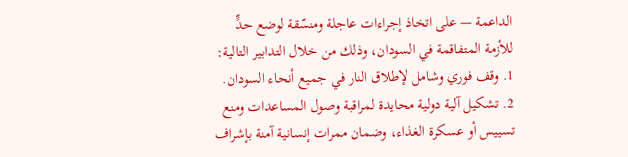الداعمة — على اتخاذ إجراءات عاجلة ومنسّقة لوضع حدٍّ للأزمة المتفاقمة في السودان، وذلك من خلال التدابير التالية:
1. وقف فوري وشامل لإطلاق النار في جميع أنحاء السودان.
2. تشكيل آلية دولية محايدة لمراقبة وصول المساعدات ومنع تسييس أو عسكرة الغذاء، وضمان ممرات إنسانية آمنة بإشراف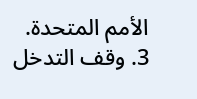الأمم المتحدة.
3. وقف التدخل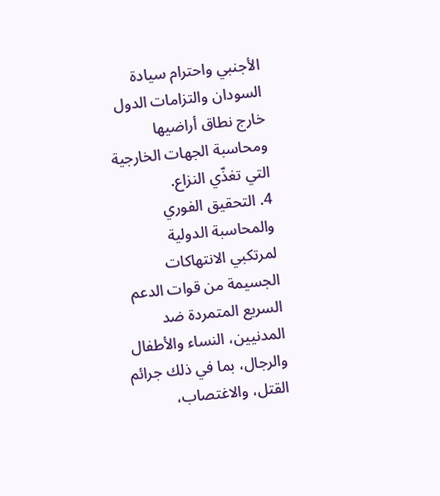الأجنبي واحترام سيادة السودان والتزامات الدول خارج نطاق أراضيها ومحاسبة الجهات الخارجية التي تغذّي النزاع.
4. التحقيق الفوري والمحاسبة الدولية لمرتكبي الانتهاكات الجسيمة من قوات الدعم السريع المتمردة ضد المدنيين، النساء والأطفال والرجال، بما في ذلك جرائم القتل، والاغتصاب،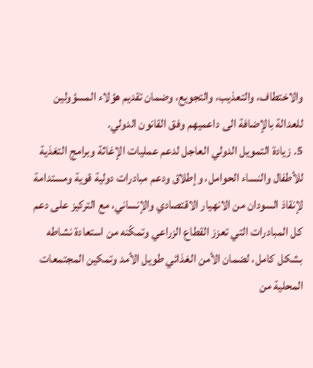والاختطاف، والتعذيب، والتجويع، وضمان تقديم هؤلاء المسؤولين للعدالة بالإضافة الى داعميهم وفق القانون الدولي.
5. زيادة التمويل الدولي العاجل لدعم عمليات الإغاثة وبرامج التغذية للأطفال والنساء الحوامل، وإطلاق ودعم مبادرات دولية قوية ومستدامة لإنقاذ السودان من الانهيار الاقتصادي والإنساني، مع التركيز على دعم كل المبادرات التي تعزز القطاع الزراعي وتمكّنه من استعادة نشاطه بشكل كامل، لضمان الأمن الغذائي طويل الأمد وتمكين المجتمعات المحلية من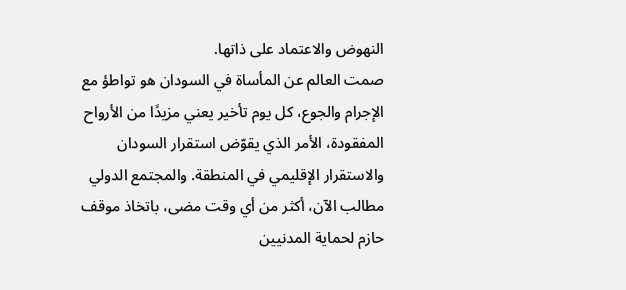النهوض والاعتماد على ذاتها.
صمت العالم عن المأساة في السودان هو تواطؤ مع الإجرام والجوع، كل يوم تأخير يعني مزيدًا من الأرواح المفقودة، الأمر الذي يقوّض استقرار السودان والاستقرار الإقليمي في المنطقة. والمجتمع الدولي مطالب الآن، أكثر من أي وقت مضى، باتخاذ موقف حازم لحماية المدنيين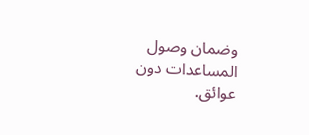وضمان وصول المساعدات دون عوائق.